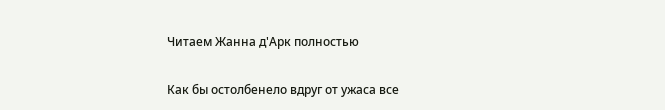Читаем Жанна д'Арк полностью

Как бы остолбенело вдруг от ужаса все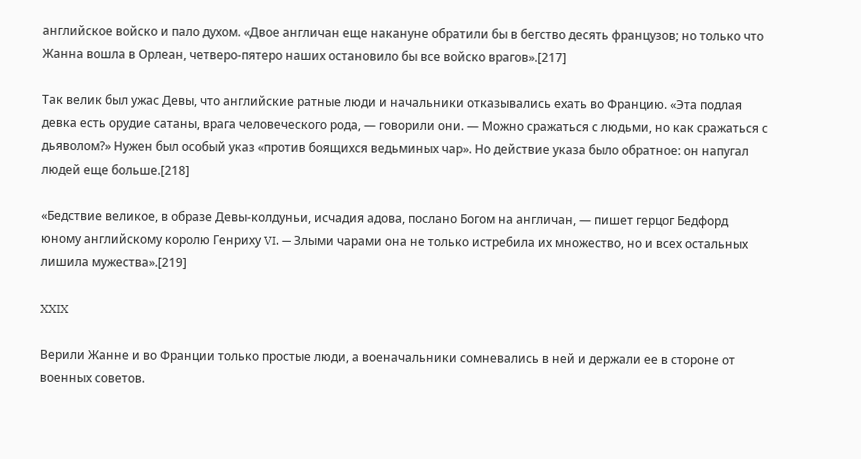английское войско и пало духом. «Двое англичан еще накануне обратили бы в бегство десять французов; но только что Жанна вошла в Орлеан, четверо-пятеро наших остановило бы все войско врагов».[217]

Так велик был ужас Девы, что английские ратные люди и начальники отказывались ехать во Францию. «Эта подлая девка есть орудие сатаны, врага человеческого рода, — говорили они. — Можно сражаться с людьми, но как сражаться с дьяволом?» Нужен был особый указ «против боящихся ведьминых чар». Но действие указа было обратное: он напугал людей еще больше.[218]

«Бедствие великое, в образе Девы-колдуньи, исчадия адова, послано Богом на англичан, — пишет герцог Бедфорд юному английскому королю Генриху VI. — Злыми чарами она не только истребила их множество, но и всех остальных лишила мужества».[219]

XXIX

Верили Жанне и во Франции только простые люди, а военачальники сомневались в ней и держали ее в стороне от военных советов.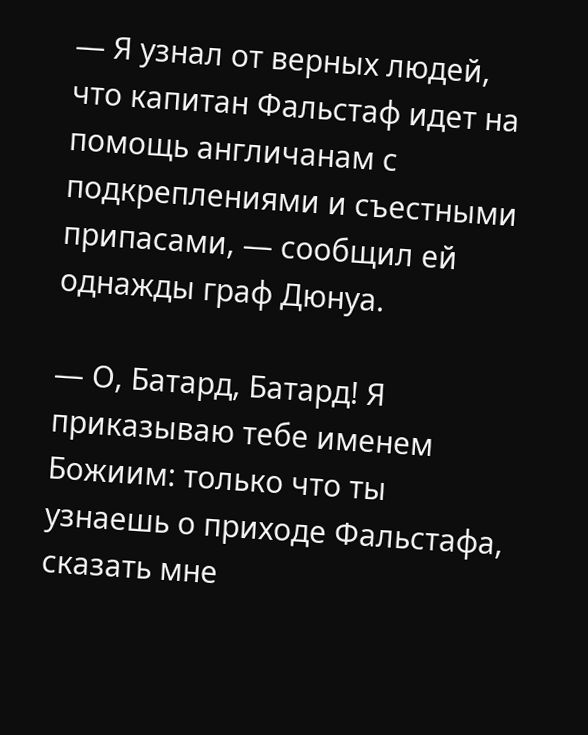— Я узнал от верных людей, что капитан Фальстаф идет на помощь англичанам с подкреплениями и съестными припасами, — сообщил ей однажды граф Дюнуа.

— О, Батард, Батард! Я приказываю тебе именем Божиим: только что ты узнаешь о приходе Фальстафа, сказать мне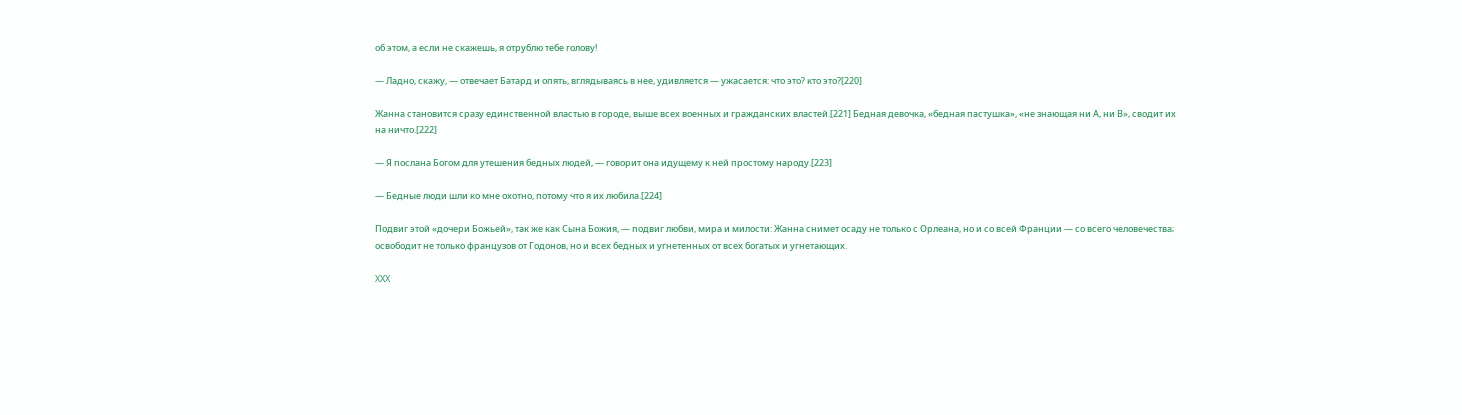об этом, а если не скажешь, я отрублю тебе голову!

— Ладно, скажу, — отвечает Батард и опять, вглядываясь в нее, удивляется — ужасается: что это? кто это?[220]

Жанна становится сразу единственной властью в городе, выше всех военных и гражданских властей.[221] Бедная девочка, «бедная пастушка», «не знающая ни А, ни В», сводит их на ничто.[222]

— Я послана Богом для утешения бедных людей, — говорит она идущему к ней простому народу.[223]

— Бедные люди шли ко мне охотно, потому что я их любила.[224]

Подвиг этой «дочери Божьей», так же как Сына Божия, — подвиг любви, мира и милости: Жанна снимет осаду не только с Орлеана, но и со всей Франции — со всего человечества; освободит не только французов от Годонов, но и всех бедных и угнетенных от всех богатых и угнетающих.

XXX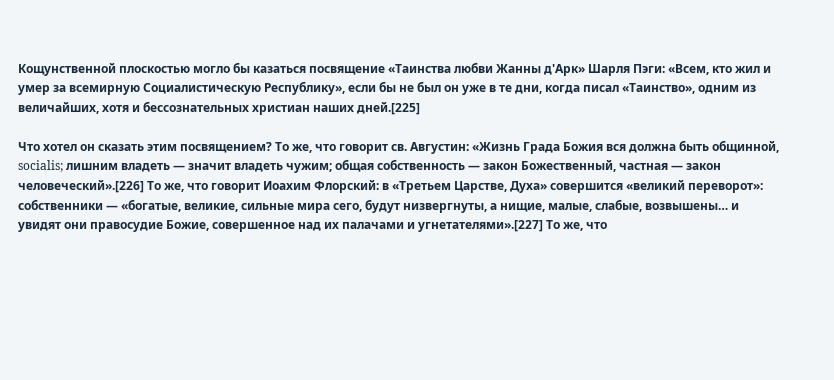Кощунственной плоскостью могло бы казаться посвящение «Таинства любви Жанны д'Арк» Шарля Пэги: «Всем, кто жил и умер за всемирную Социалистическую Республику», если бы не был он уже в те дни, когда писал «Таинство», одним из величайших, хотя и бессознательных христиан наших дней.[225]

Что хотел он сказать этим посвящением? То же, что говорит св. Августин: «Жизнь Града Божия вся должна быть общинной, socialis; лишним владеть — значит владеть чужим; общая собственность — закон Божественный, частная — закон человеческий».[226] То же, что говорит Иоахим Флорский: в «Третьем Царстве, Духа» совершится «великий переворот»: собственники — «богатые, великие, сильные мира сего, будут низвергнуты, а нищие, малые, слабые, возвышены… и увидят они правосудие Божие, совершенное над их палачами и угнетателями».[227] То же, что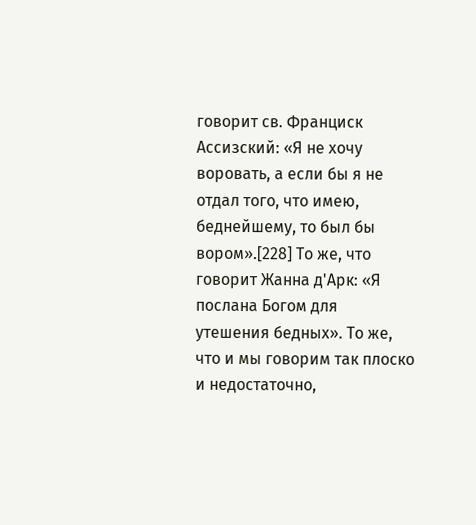говорит св. Франциск Ассизский: «Я не хочу воровать, а если бы я не отдал того, что имею, беднейшему, то был бы вором».[228] То же, что говорит Жанна д'Арк: «Я послана Богом для утешения бедных». То же, что и мы говорим так плоско и недостаточно,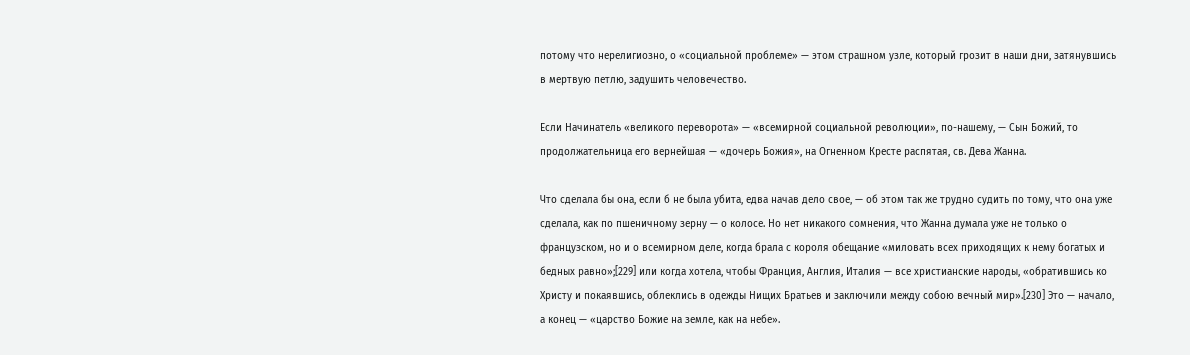потому что нерелигиозно, о «социальной проблеме» — этом страшном узле, который грозит в наши дни, затянувшись в мертвую петлю, задушить человечество.

Если Начинатель «великого переворота» — «всемирной социальной революции», по-нашему, — Сын Божий, то продолжательница его вернейшая — «дочерь Божия», на Огненном Кресте распятая, св. Дева Жанна.

Что сделала бы она, если б не была убита, едва начав дело свое, — об этом так же трудно судить по тому, что она уже сделала, как по пшеничному зерну — о колосе. Но нет никакого сомнения, что Жанна думала уже не только о французском, но и о всемирном деле, когда брала с короля обещание «миловать всех приходящих к нему богатых и бедных равно»;[229] или когда хотела, чтобы Франция, Англия, Италия — все христианские народы, «обратившись ко Христу и покаявшись, облеклись в одежды Нищих Братьев и заключили между собою вечный мир».[230] Это — начало, а конец — «царство Божие на земле, как на небе».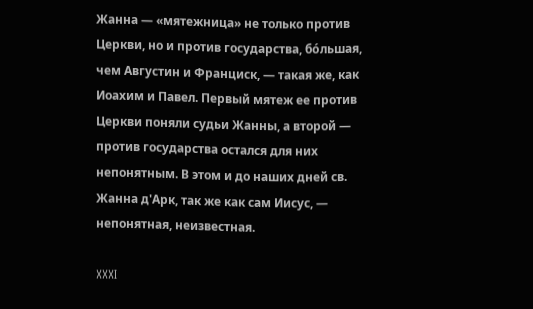Жанна — «мятежница» не только против Церкви, но и против государства, бóльшая, чем Августин и Франциск, — такая же, как Иоахим и Павел. Первый мятеж ее против Церкви поняли судьи Жанны, а второй — против государства остался для них непонятным. В этом и до наших дней св. Жанна д'Арк, так же как сам Иисус, — непонятная, неизвестная.

XXXI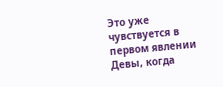Это уже чувствуется в первом явлении Девы, когда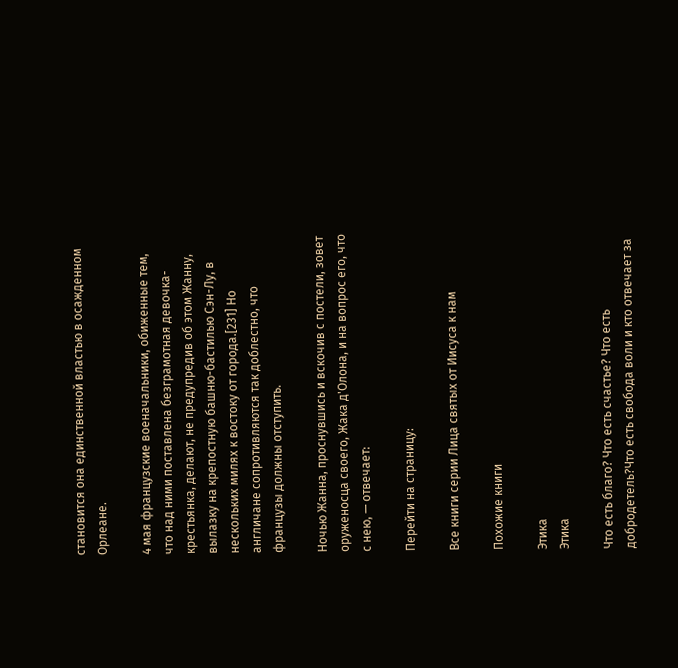становится она единственной властью в осажденном Орлеане.

4 мая французские военачальники, обиженные тем, что над ними поставлена безграмотная девочка-крестьянка, делают, не предупредив об этом Жанну, вылазку на крепостную башню-бастилью Сэн-Лу, в нескольких милях к востоку от города.[231] Но англичане сопротивляются так доблестно, что французы должны отступить.

Ночью Жанна, проснувшись и вскочив с постели, зовет оруженосца своего, Жака д'Олона, и на вопрос его, что с нею, — отвечает:

Перейти на страницу:

Все книги серии Лица святых от Иисуса к нам

Похожие книги

Этика
Этика

Что есть благо? Что есть счастье? Что есть добродетель?Что есть свобода воли и кто отвечает за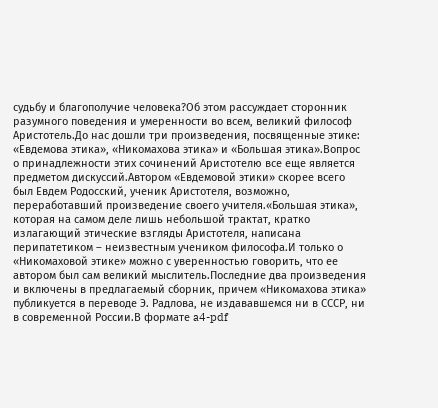судьбу и благополучие человека?Об этом рассуждает сторонник разумного поведения и умеренности во всем, великий философ Аристотель.До нас дошли три произведения, посвященные этике: «Евдемова этика», «Никомахова этика» и «Большая этика».Вопрос о принадлежности этих сочинений Аристотелю все еще является предметом дискуссий.Автором «Евдемовой этики» скорее всего был Евдем Родосский, ученик Аристотеля, возможно, переработавший произведение своего учителя.«Большая этика», которая на самом деле лишь небольшой трактат, кратко излагающий этические взгляды Аристотеля, написана перипатетиком – неизвестным учеником философа.И только о «Никомаховой этике» можно с уверенностью говорить, что ее автором был сам великий мыслитель.Последние два произведения и включены в предлагаемый сборник, причем «Никомахова этика» публикуется в переводе Э. Радлова, не издававшемся ни в СССР, ни в современной России.В формате a4-pdf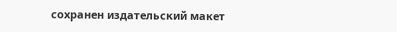сохранен издательский макет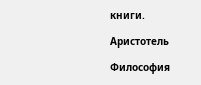книги.

Аристотель

Философия